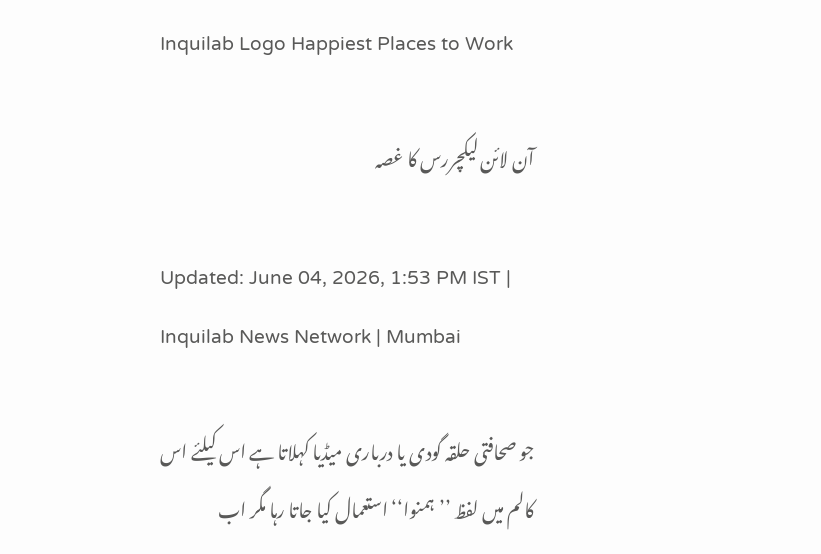Inquilab Logo Happiest Places to Work

آن لائن لیکچررس کا غصہ

Updated: June 04, 2026, 1:53 PM IST | Inquilab News Network | Mumbai

جو صحافتی حلقہ گودی یا درباری میڈیا کہلاتا ہے اس کیلئے اس کالم میں لفظ ’’ہمنوا‘‘ استعمال کیا جاتا رہا مگر اب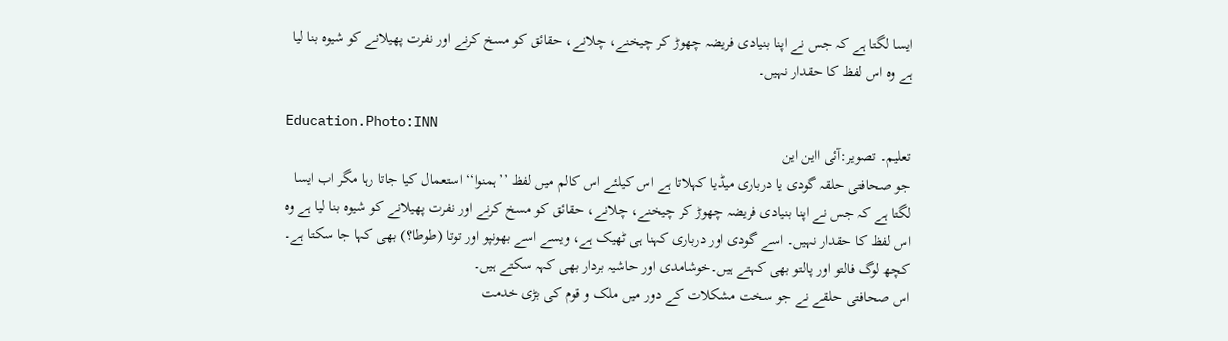ایسا لگتا ہے کہ جس نے اپنا بنیادی فریضہ چھوڑ کر چیخنے، چلانے، حقائق کو مسخ کرنے اور نفرت پھیلانے کو شیوہ بنا لیا ہے وہ اس لفظ کا حقدار نہیں۔

Education.Photo:INN
تعلیم۔ تصویر:آئی ااین این
جو صحافتی حلقہ گودی یا درباری میڈیا کہلاتا ہے اس کیلئے اس کالم میں لفظ ’’ہمنوا‘‘ استعمال کیا جاتا رہا مگر اب ایسا لگتا ہے کہ جس نے اپنا بنیادی فریضہ چھوڑ کر چیخنے، چلانے، حقائق کو مسخ کرنے اور نفرت پھیلانے کو شیوہ بنا لیا ہے وہ اس لفظ کا حقدار نہیں۔ اسے گودی اور درباری کہنا ہی ٹھیک ہے، ویسے اسے بھونپو اور توتا (طوطا؟) بھی کہا جا سکتا ہے۔ کچھ لوگ فالتو اور پالتو بھی کہتے ہیں۔خوشامدی اور حاشیہ بردار بھی کہہ سکتے ہیں۔
اس صحافتی حلقے نے جو سخت مشکلات کے دور میں ملک و قوم کی بڑی خدمت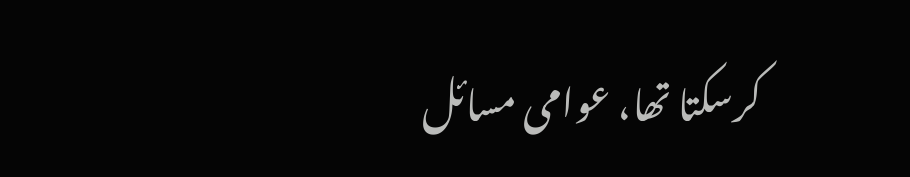کرسکتا تھا، عوامی مسائل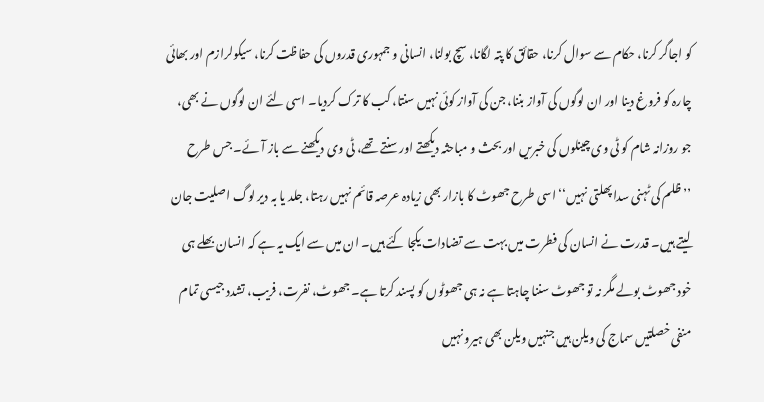کو اجاگر کرنا، حکام سے سوال کرنا، حقائق کا پتہ لگانا، سچ بولنا، انسانی و جمہوری قدروں کی حفاظت کرنا، سیکولرازم اور بھائی چارہ کو فروغ دینا اور ان لوگوں کی آواز بننا، جن کی آواز کوئی نہیں سنتا، کب کا ترک کردیا۔ اسی لئے ان لوگوں نے بھی، جو روزانہ شام کو ٹی وی چینلوں کی خبریں اور بحث و مباحثہ دیکھتے اور سنتے تھے، ٹی وی دیکھنے سے باز آئے۔ جس طرح ’’ظلم کی ٹہنی سدا پھلتی نہیں‘‘ اسی طرح جھوٹ کا بازار بھی زیادہ عرصہ قائم نہیں رہتا، جلد یا بہ دیر لوگ اصلیت جان لیتے ہیں۔ قدرت نے انسان کی فطرت میں بہت سے تضادات یکجا کئے ہیں۔ ان میں سے ایک یہ ہے کہ انسان بھلے ہی خود جھوٹ بولے مگر نہ تو جھوٹ سننا چاہتا ہے نہ ہی جھوٹوں کو پسند کرتا ہے۔ جھوٹ، نفرت، فریب، تشدد جیسی تمام منفی خصلتیں سماج کی ویلن ہیں جنہیں ویلن بھی ہیرو نہیں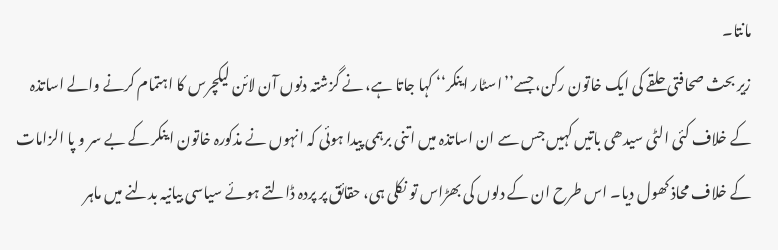مانتا۔
زیر بحث صحافتی حلقے کی ایک خاتون رکن، جسے’’اسٹار اینکر‘‘ کہا جاتا ہے، نے گزشتہ دنوں آن لائن لیکچرس کا اہتمام کرنے والے اساتذہ کے خلاف کئی الٹی سیدھی باتیں کہیں جس سے ان اساتذہ میں اتنی برہمی پیدا ہوئی کہ انہوں نے مذکورہ خاتون اینکر کے بے سر و پا الزامات کے خلاف محاذ کھول دیا۔ اس طرح ان کے دلوں کی بھڑاس تو نکلی ہی، حقائق پر پردہ ڈالتے ہوئے سیاسی بیانیہ بدلنے میں ماہر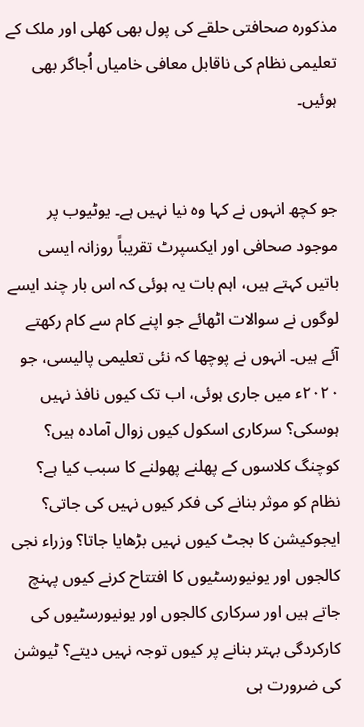مذکورہ صحافتی حلقے کی پول بھی کھلی اور ملک کے تعلیمی نظام کی ناقابل معافی خامیاں اُجاگر بھی ہوئیں۔


جو کچھ انہوں نے کہا وہ نیا نہیں ہے۔ یوٹیوب پر موجود صحافی اور ایکسپرٹ تقریباً روزانہ ایسی باتیں کہتے ہیں، اہم بات یہ ہوئی کہ اس بار چند ایسے لوگوں نے سوالات اٹھائے جو اپنے کام سے کام رکھتے آئے ہیں۔ انہوں نے پوچھا کہ نئی تعلیمی پالیسی، جو ۲۰۲۰ء میں جاری ہوئی، اب تک کیوں نافذ نہیں ہوسکی؟ سرکاری اسکول کیوں زوال آمادہ ہیں؟ کوچنگ کلاسوں کے پھلنے پھولنے کا سبب کیا ہے؟ نظام کو موثر بنانے کی فکر کیوں نہیں کی جاتی؟ ایجوکیشن کا بجٹ کیوں نہیں بڑھایا جاتا؟ وزراء نجی کالجوں اور یونیورسٹیوں کا افتتاح کرنے کیوں پہنچ جاتے ہیں اور سرکاری کالجوں اور یونیورسٹیوں کی کارکردگی بہتر بنانے پر کیوں توجہ نہیں دیتے؟ ٹیوشن کی ضرورت ہی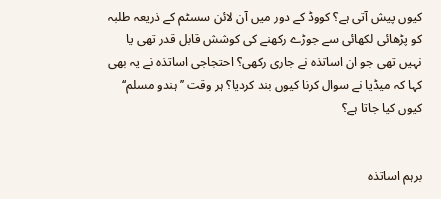کیوں پیش آتی ہے؟ کووڈ کے دور میں آن لائن سسٹم کے ذریعہ طلبہ کو پڑھائی لکھائی سے جوڑے رکھنے کی کوشش قابل قدر تھی یا نہیں تھی جو ان اساتذہ نے جاری رکھی؟ احتجاجی اساتذہ نے یہ بھی کہا کہ میڈیا نے سوال کرنا کیوں بند کردیا؟ ہر وقت ’’ہندو مسلم‘‘ کیوں کیا جاتا ہے؟


برہم اساتذہ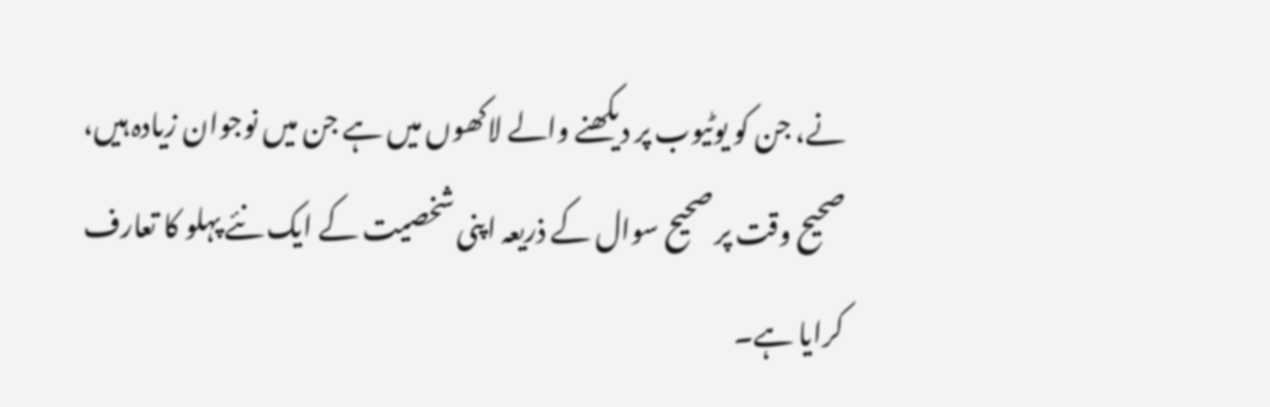نے، جن کو یوٹیوب پر دیکھنے والے لاکھوں میں ہے جن میں نوجوان زیادہ ہیں، صحیح وقت پر صحیح سوال کے ذریعہ اپنی شخصیت کے ایک نئے پہلو کا تعارف کرایا ہے۔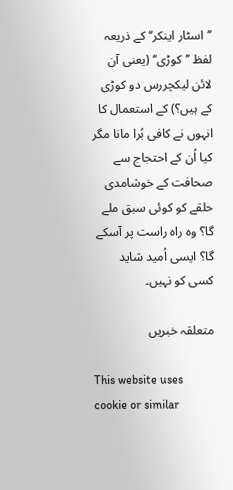’’اسٹار اینکر‘‘ کے ذریعہ لفظ ’’کوڑی‘‘ (یعنی آن لائن لیکچررس دو کوڑی کے ہیں؟) کے استعمال کا انہوں نے کافی بُرا مانا مگر کیا اُن کے احتجاج سے صحافت کے خوشامدی حلقے کو کوئی سبق ملے گا؟ وہ راہ راست پر آسکے گا؟ ایسی اُمید شاید کسی کو نہیں۔

متعلقہ خبریں

This website uses cookie or similar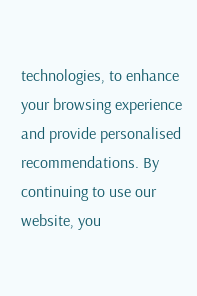technologies, to enhance your browsing experience and provide personalised recommendations. By continuing to use our website, you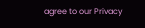agree to our Privacy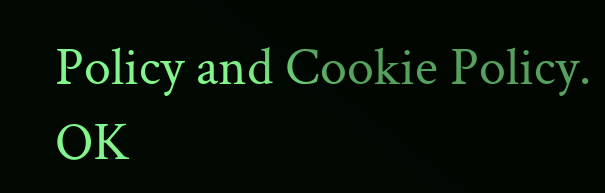Policy and Cookie Policy. OK